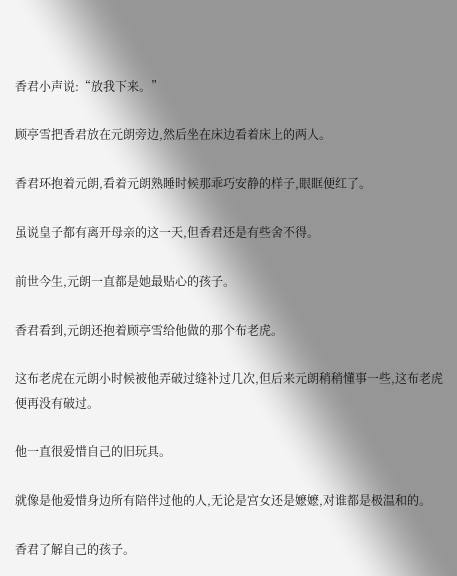香君小声说:“放我下来。”

顾亭雪把香君放在元朗旁边,然后坐在床边看着床上的两人。

香君环抱着元朗,看着元朗熟睡时候那乖巧安静的样子,眼眶便红了。

虽说皇子都有离开母亲的这一天,但香君还是有些舍不得。

前世今生,元朗一直都是她最贴心的孩子。

香君看到,元朗还抱着顾亭雪给他做的那个布老虎。

这布老虎在元朗小时候被他弄破过缝补过几次,但后来元朗稍稍懂事一些,这布老虎便再没有破过。

他一直很爱惜自己的旧玩具。

就像是他爱惜身边所有陪伴过他的人,无论是宫女还是嬷嬷,对谁都是极温和的。

香君了解自己的孩子。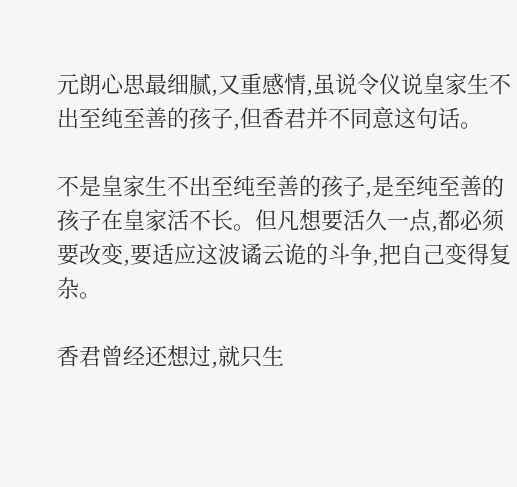元朗心思最细腻,又重感情,虽说令仪说皇家生不出至纯至善的孩子,但香君并不同意这句话。

不是皇家生不出至纯至善的孩子,是至纯至善的孩子在皇家活不长。但凡想要活久一点,都必须要改变,要适应这波谲云诡的斗争,把自己变得复杂。

香君曾经还想过,就只生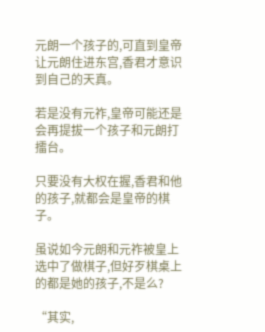元朗一个孩子的,可直到皇帝让元朗住进东宫,香君才意识到自己的天真。

若是没有元祚,皇帝可能还是会再提拔一个孩子和元朗打擂台。

只要没有大权在握,香君和他的孩子,就都会是皇帝的棋子。

虽说如今元朗和元祚被皇上选中了做棋子,但好歹棋桌上的都是她的孩子,不是么?

“其实,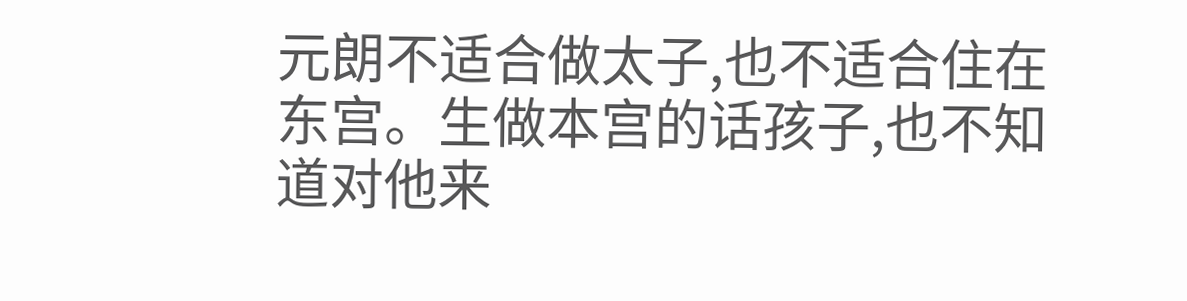元朗不适合做太子,也不适合住在东宫。生做本宫的话孩子,也不知道对他来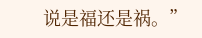说是福还是祸。”